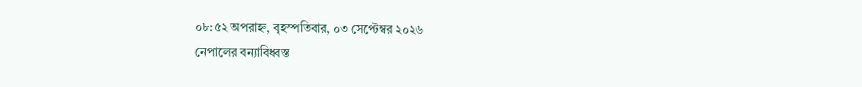০৮:৫২ অপরাহ্ন, বৃহস্পতিবার, ০৩ সেপ্টেম্বর ২০২৬
নেপালের বন্যাবিধ্বস্ত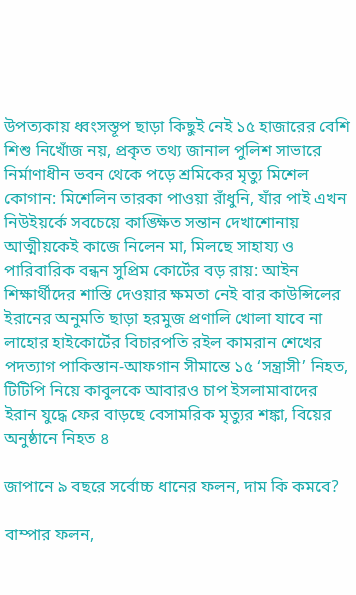উপত্যকায় ধ্বংসস্তূপ ছাড়া কিছুই নেই ১৫ হাজারের বেশি শিশু নিখোঁজ নয়, প্রকৃত তথ্য জানাল পুলিশ সাভারে নির্মাণাধীন ভবন থেকে পড়ে শ্রমিকের মৃত্যু মিশেল কোগান: মিশেলিন তারকা পাওয়া রাঁধুনি, যাঁর পাই এখন নিউইয়র্কে সবচেয়ে কাঙ্ক্ষিত সন্তান দেখাশোনায় আত্মীয়কেই কাজে নিলেন মা, মিলছে সাহায্য ও পারিবারিক বন্ধন সুপ্রিম কোর্টের বড় রায়: আইন শিক্ষার্থীদের শাস্তি দেওয়ার ক্ষমতা নেই বার কাউন্সিলের ইরানের অনুমতি ছাড়া হরমুজ প্রণালি খোলা যাবে না লাহোর হাইকোর্টের বিচারপতি রইল কামরান শেখের পদত্যাগ পাকিস্তান-আফগান সীমান্তে ১৫ ‘সন্ত্রাসী’ নিহত, টিটিপি নিয়ে কাবুলকে আবারও চাপ ইসলামাবাদের ইরান যুদ্ধে ফের বাড়ছে বেসামরিক মৃত্যুর শঙ্কা, বিয়ের অনুষ্ঠানে নিহত ৪

জাপানে ৯ বছরে সর্বোচ্চ ধানের ফলন, দাম কি কমবে?

বাম্পার ফলন,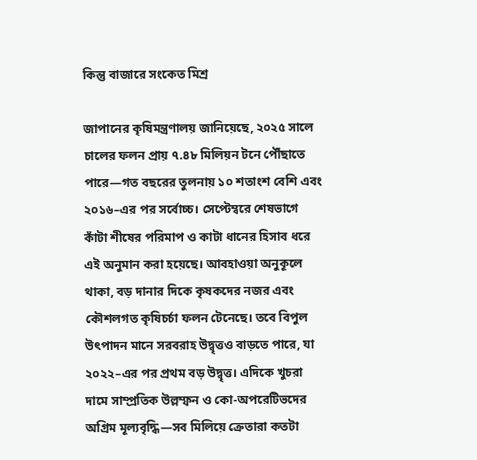কিন্তু বাজারে সংকেত মিশ্র

জাপানের কৃষিমন্ত্রণালয় জানিয়েছে, ২০২৫ সালে চালের ফলন প্রায় ৭.৪৮ মিলিয়ন টনে পৌঁছাতে পারে—গত বছরের তুলনায় ১০ শতাংশ বেশি এবং ২০১৬–এর পর সর্বোচ্চ। সেপ্টেম্বরে শেষভাগে কাঁটা শীষের পরিমাপ ও কাটা ধানের হিসাব ধরে এই অনুমান করা হয়েছে। আবহাওয়া অনুকূলে থাকা, বড় দানার দিকে কৃষকদের নজর এবং কৌশলগত কৃষিচর্চা ফলন টেনেছে। তবে বিপুল উৎপাদন মানে সরবরাহ উদ্বৃত্তও বাড়তে পারে, যা ২০২২–এর পর প্রথম বড় উদ্বৃত্ত। এদিকে খুচরা দামে সাম্প্রতিক উল্লম্ফন ও কো-অপরেটিভদের অগ্রিম মূল্যবৃদ্ধি—সব মিলিয়ে ক্রেতারা কতটা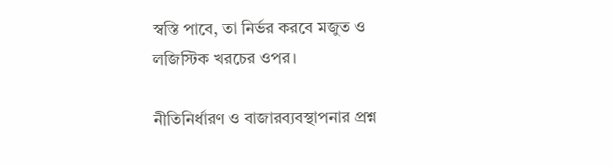স্বস্তি পাবে, তা নির্ভর করবে মজুত ও লজিস্টিক খরচের ওপর।

নীতিনির্ধারণ ও বাজারব্যবস্থাপনার প্রশ্ন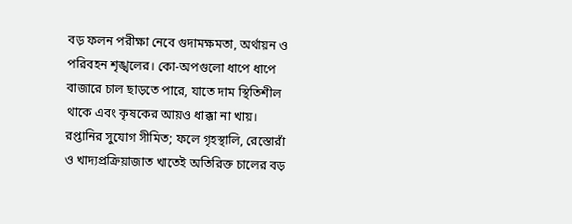বড় ফলন পরীক্ষা নেবে গুদামক্ষমতা, অর্থায়ন ও পরিবহন শৃঙ্খলের। কো-অপগুলো ধাপে ধাপে বাজারে চাল ছাড়তে পারে, যাতে দাম স্থিতিশীল থাকে এবং কৃষকের আয়ও ধাক্কা না খায়। রপ্তানির সুযোগ সীমিত; ফলে গৃহস্থালি, রেস্তোরাঁ ও খাদ্যপ্রক্রিয়াজাত খাতেই অতিরিক্ত চালের বড়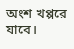অংশ খপ্পরে যাবে।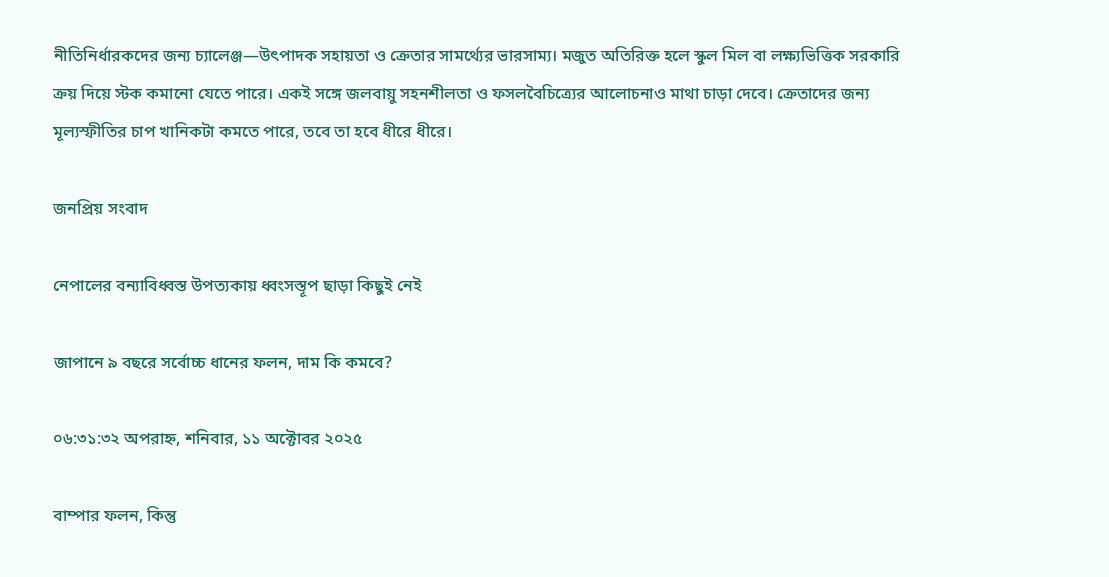নীতিনির্ধারকদের জন্য চ্যালেঞ্জ—উৎপাদক সহায়তা ও ক্রেতার সামর্থ্যের ভারসাম্য। মজুত অতিরিক্ত হলে স্কুল মিল বা লক্ষ্যভিত্তিক সরকারি ক্রয় দিয়ে স্টক কমানো যেতে পারে। একই সঙ্গে জলবায়ু সহনশীলতা ও ফসলবৈচিত্র্যের আলোচনাও মাথা চাড়া দেবে। ক্রেতাদের জন্য মূল্যস্ফীতির চাপ খানিকটা কমতে পারে, তবে তা হবে ধীরে ধীরে।

জনপ্রিয় সংবাদ

নেপালের বন্যাবিধ্বস্ত উপত্যকায় ধ্বংসস্তূপ ছাড়া কিছুই নেই

জাপানে ৯ বছরে সর্বোচ্চ ধানের ফলন, দাম কি কমবে?

০৬:৩১:৩২ অপরাহ্ন, শনিবার, ১১ অক্টোবর ২০২৫

বাম্পার ফলন, কিন্তু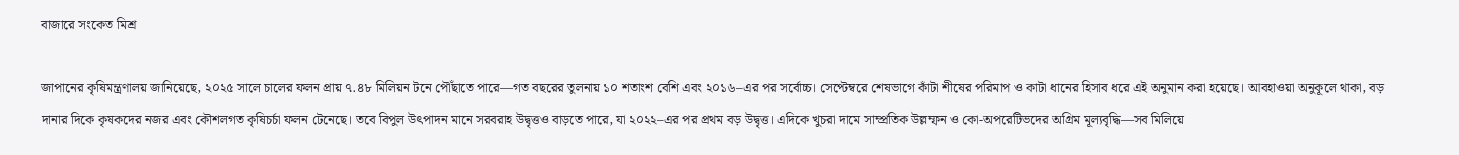বাজারে সংকেত মিশ্র

জাপানের কৃষিমন্ত্রণালয় জানিয়েছে, ২০২৫ সালে চালের ফলন প্রায় ৭.৪৮ মিলিয়ন টনে পৌঁছাতে পারে—গত বছরের তুলনায় ১০ শতাংশ বেশি এবং ২০১৬–এর পর সর্বোচ্চ। সেপ্টেম্বরে শেষভাগে কাঁটা শীষের পরিমাপ ও কাটা ধানের হিসাব ধরে এই অনুমান করা হয়েছে। আবহাওয়া অনুকূলে থাকা, বড় দানার দিকে কৃষকদের নজর এবং কৌশলগত কৃষিচর্চা ফলন টেনেছে। তবে বিপুল উৎপাদন মানে সরবরাহ উদ্বৃত্তও বাড়তে পারে, যা ২০২২–এর পর প্রথম বড় উদ্বৃত্ত। এদিকে খুচরা দামে সাম্প্রতিক উল্লম্ফন ও কো-অপরেটিভদের অগ্রিম মূল্যবৃদ্ধি—সব মিলিয়ে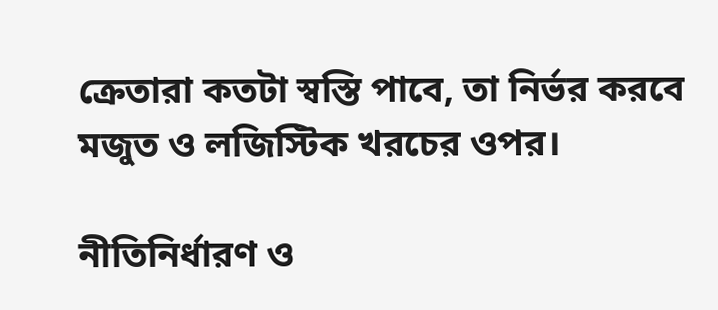ক্রেতারা কতটা স্বস্তি পাবে, তা নির্ভর করবে মজুত ও লজিস্টিক খরচের ওপর।

নীতিনির্ধারণ ও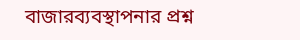বাজারব্যবস্থাপনার প্রশ্ন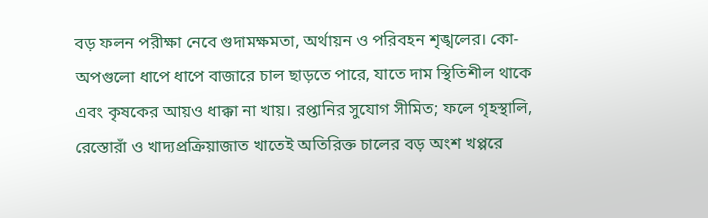বড় ফলন পরীক্ষা নেবে গুদামক্ষমতা, অর্থায়ন ও পরিবহন শৃঙ্খলের। কো-অপগুলো ধাপে ধাপে বাজারে চাল ছাড়তে পারে, যাতে দাম স্থিতিশীল থাকে এবং কৃষকের আয়ও ধাক্কা না খায়। রপ্তানির সুযোগ সীমিত; ফলে গৃহস্থালি, রেস্তোরাঁ ও খাদ্যপ্রক্রিয়াজাত খাতেই অতিরিক্ত চালের বড় অংশ খপ্পরে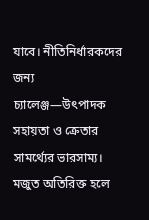যাবে। নীতিনির্ধারকদের জন্য চ্যালেঞ্জ—উৎপাদক সহায়তা ও ক্রেতার সামর্থ্যের ভারসাম্য। মজুত অতিরিক্ত হলে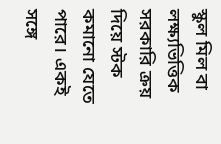স্কুল মিল বা লক্ষ্যভিত্তিক সরকারি ক্রয় দিয়ে স্টক কমানো যেতে পারে। একই সঙ্গে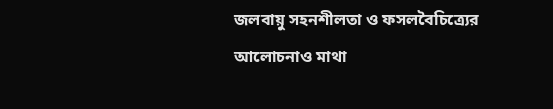জলবায়ু সহনশীলতা ও ফসলবৈচিত্র্যের আলোচনাও মাথা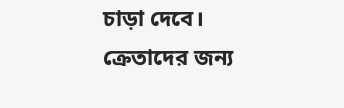চাড়া দেবে। ক্রেতাদের জন্য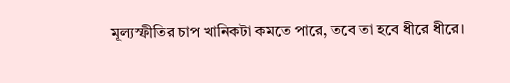মূল্যস্ফীতির চাপ খানিকটা কমতে পারে, তবে তা হবে ধীরে ধীরে।